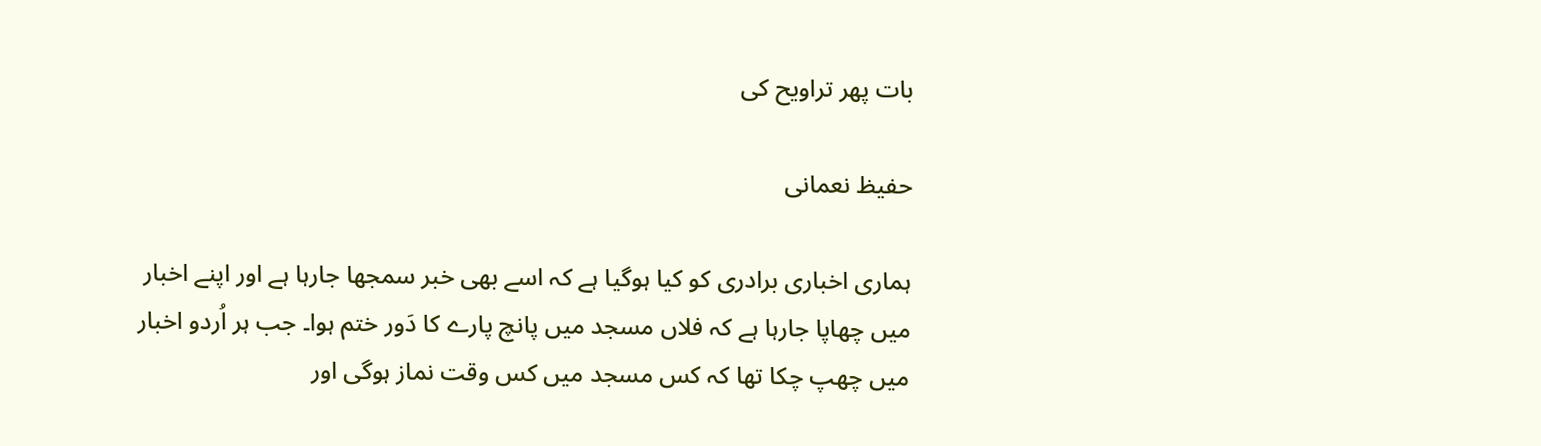بات پھر تراویح کی

حفیظ نعمانی

ہماری اخباری برادری کو کیا ہوگیا ہے کہ اسے بھی خبر سمجھا جارہا ہے اور اپنے اخبار میں چھاپا جارہا ہے کہ فلاں مسجد میں پانچ پارے کا دَور ختم ہوا۔ جب ہر اُردو اخبار میں چھپ چکا تھا کہ کس مسجد میں کس وقت نماز ہوگی اور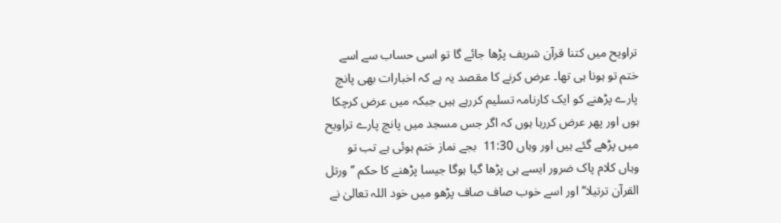تراویح میں کتنا قرآن شریف پڑھا جائے گا تو اسی حساب سے اسے ختم تو ہونا ہی تھا۔ عرض کرنے کا مقصد یہ ہے کہ اخبارات بھی پانچ پارے پڑھنے کو ایک کارنامہ تسلیم کررہے ہیں جبکہ میں عرض کرچکا ہوں اور پھر عرض کررہا ہوں کہ اگر جس مسجد میں پانچ پارے تراویح میں پڑھے گئے ہیں اور وہاں 11:30  بجے نماز ختم ہوئی ہے تب تو وہاں کلام پاک ضرور ایسے ہی پڑھا گیا ہوگا جیسا پڑھنے کا حکم ’’ورتل القرآن ترتیلا‘‘ اور اسے خوب صاف صاف پڑھو میں خود اللہ تعالیٰ نے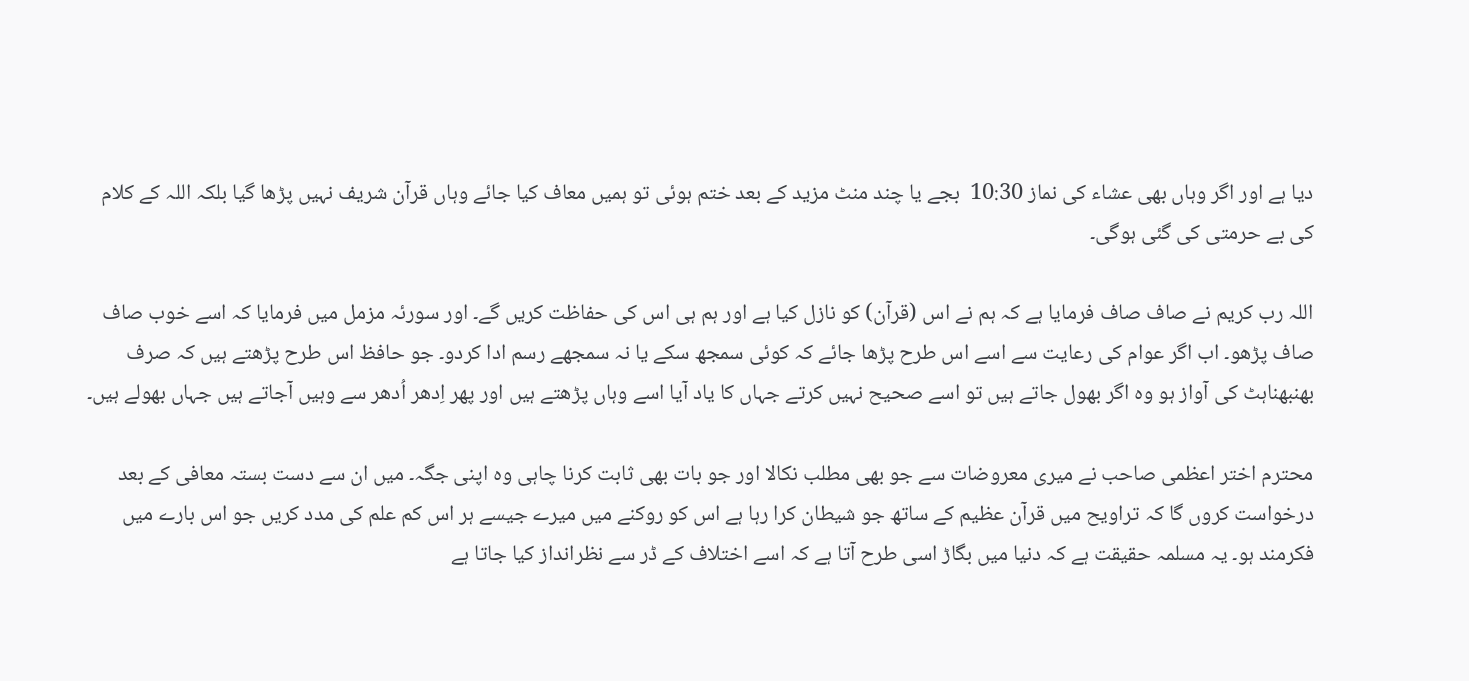دیا ہے اور اگر وہاں بھی عشاء کی نماز 10:30  بجے یا چند منٹ مزید کے بعد ختم ہوئی تو ہمیں معاف کیا جائے وہاں قرآن شریف نہیں پڑھا گیا بلکہ اللہ کے کلام کی بے حرمتی کی گئی ہوگی۔

اللہ رب کریم نے صاف صاف فرمایا ہے کہ ہم نے اس (قرآن) کو نازل کیا ہے اور ہم ہی اس کی حفاظت کریں گے۔ اور سورئہ مزمل میں فرمایا کہ اسے خوب صاف صاف پڑھو۔ اب اگر عوام کی رعایت سے اسے اس طرح پڑھا جائے کہ کوئی سمجھ سکے یا نہ سمجھے رسم ادا کردو۔ جو حافظ اس طرح پڑھتے ہیں کہ صرف بھنبھناہٹ کی آواز ہو وہ اگر بھول جاتے ہیں تو اسے صحیح نہیں کرتے جہاں کا یاد آیا اسے وہاں پڑھتے ہیں اور پھر اِدھر اُدھر سے وہیں آجاتے ہیں جہاں بھولے ہیں۔

محترم اختر اعظمی صاحب نے میری معروضات سے جو بھی مطلب نکالا اور جو بات بھی ثابت کرنا چاہی وہ اپنی جگہ۔ میں ان سے دست بستہ معافی کے بعد درخواست کروں گا کہ تراویح میں قرآن عظیم کے ساتھ جو شیطان کرا رہا ہے اس کو روکنے میں میرے جیسے ہر اس کم علم کی مدد کریں جو اس بارے میں فکرمند ہو۔ یہ مسلمہ حقیقت ہے کہ دنیا میں بگاڑ اسی طرح آتا ہے کہ اسے اختلاف کے ڈر سے نظرانداز کیا جاتا ہے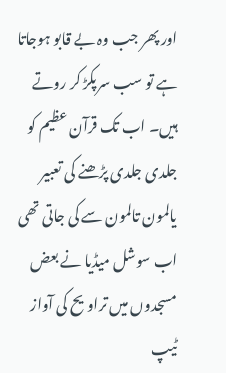اور پھر جب وہ بے قابو ہوجاتا ہے تو سب سرپکڑ کر روتے ہیں۔ اب تک قرآن عظیم کو جلدی جلدی پڑھنے کی تعبیر یالمون تالمون سے کی جاتی تھی اب سوشل میڈیا نے بعض مسجدوں میں تراویح کی آواز ٹیپ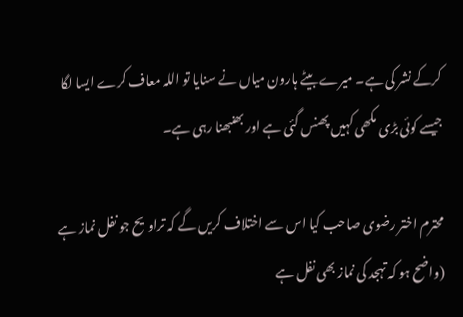کرکے نشر کی ہے۔ میرے بیٹے ہارون میاں نے سنایا تو اللہ معاف کرے ایسا لگا جیسے کوئی بڑی مکھی کہیں پھنس گئی ہے اور بھنبھنا رہی ہے۔

محترم اختر رضوی صاحب کیا اس سے اختلاف کریں گے کہ تراویح جو نفل نماز ہے (واضح ہو کہ تہجد کی نماز بھی نفل ہے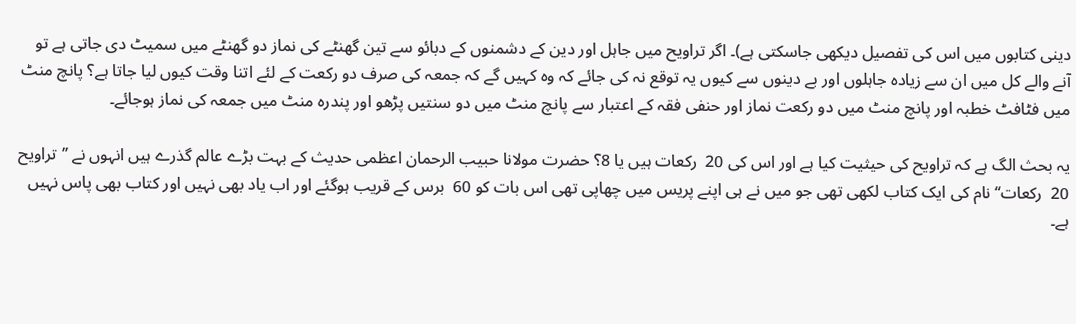دینی کتابوں میں اس کی تفصیل دیکھی جاسکتی ہے)۔ اگر تراویح میں جاہل اور دین کے دشمنوں کے دبائو سے تین گھنٹے کی نماز دو گھنٹے میں سمیٹ دی جاتی ہے تو آنے والے کل میں ان سے زیادہ جاہلوں اور بے دینوں سے کیوں یہ توقع نہ کی جائے کہ وہ کہیں گے کہ جمعہ کی صرف دو رکعت کے لئے اتنا وقت کیوں لیا جاتا ہے؟ پانچ منٹ میں فٹافٹ خطبہ اور پانچ منٹ میں دو رکعت نماز اور حنفی فقہ کے اعتبار سے پانچ منٹ میں دو سنتیں پڑھو اور پندرہ منٹ میں جمعہ کی نماز ہوجائے۔

یہ بحث الگ ہے کہ تراویح کی حیثیت کیا ہے اور اس کی 20  رکعات ہیں یا 8؟ حضرت مولانا حبیب الرحمان اعظمی حدیث کے بہت بڑے عالم گذرے ہیں انہوں نے ’’تراویح 20  رکعات‘‘ نام کی ایک کتاب لکھی تھی جو میں نے ہی اپنے پریس میں چھاپی تھی اس بات کو 60  برس کے قریب ہوگئے اور اب یاد بھی نہیں اور کتاب بھی پاس نہیں ہے۔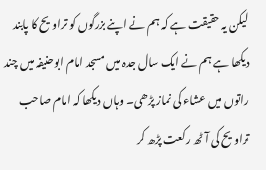لیکن یہ حقیقت ہے کہ ہم نے اپنے بزرگوں کو تراویح کا پابند دیکھا ہے ہم نے ایک سال جدہ میں مسجد امام ابوحنیفہ میں چند راتوں میں عشاء کی نماز پڑھی۔ وہاں دیکھا کہ امام صاحب تراویح کی آٹھ رکعت پڑھ کر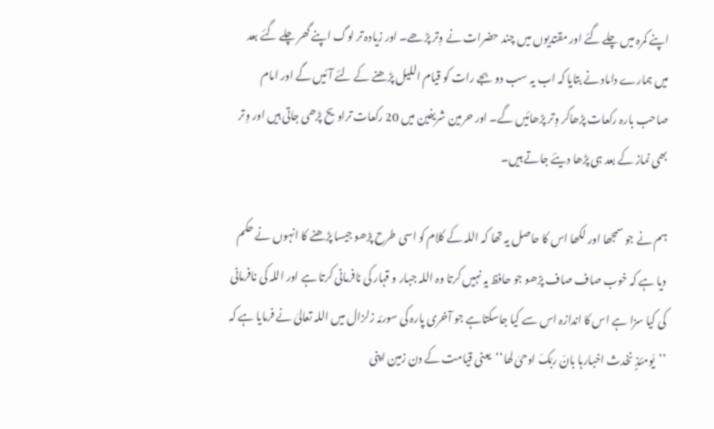اپنے کمرہ میں چلے گئے اور مقتدیوں میں چند حضرات نے وِتر پڑھے۔ اور زیادہ تر لوگ اپنے گھر چلے گئے بعد میں ہمارے داماد نے بتایا کہ اب یہ سب دو بجے رات کو قیام اللیل پڑھنے کے لئے آئیں گے اور امام صاحب بارہ رکعات پڑھاکر وِتر پڑھائیں گے۔ اور حرمین شریفین میں 20 رکعات تراویح پڑھی جاتی ہیں اور وِتر بھی نماز کے بعد ہی پڑھا دیئے جاتے ہیں۔

ہم نے جو سمجھا اور لکھا اس کا حاصل یہ تھا کہ اللہ کے کلام کو اسی طرح پڑھو جیسا پڑھنے کا انہوں نے حکم دیا ہے کہ خوب صاف صاف پڑھو جو حافظ یہ نہیں کرتا وہ اللہ جبار و قہار کی نافرمانی کرتا ہے اور اللہ کی نافرمانی کی کیا سزا ہے اس کا اندازہ اس سے کیا جاسکتاہے جو آخری پارہ کی سورئہ زلزال میں اللہ تعالیٰ نے فرمایا ہے کہ ’’یَومئذٍ نخدث اخبارہا بانّ ربّکَ اوحیٰ لھا‘‘  یعنی قیامت کے دن زمین اپنی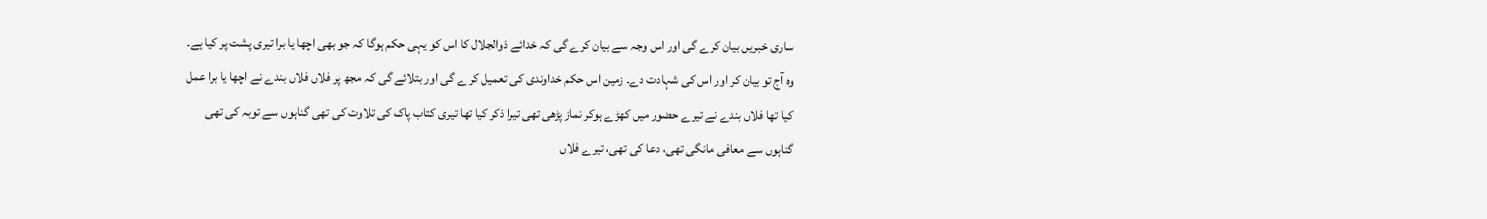ساری خبریں بیان کرے گی اور اس وجہ سے بیان کرے گی کہ خدائے ذوالجلال کا اس کو یہی حکم ہوگا کہ جو بھی اچھا یا برا تیری پشت پر کیا ہے۔ وہ آج تو بیان کر اور اس کی شہادت دے۔ زمین اس حکم خداوندی کی تعمیل کر ے گی اور بتلائے گی کہ مجھ پر فلاں فلاں بندے نے اچھا یا برا عمل کیا تھا فلاں بندے نے تیرے حضور میں کھڑے ہوکر نماز پڑھی تھی تیرا ذکر کیا تھا تیری کتاب پاک کی تلاوت کی تھی گناہوں سے توبہ کی تھی گناہوں سے معافی مانگی تھی، دعا کی تھی، تیرے فلاں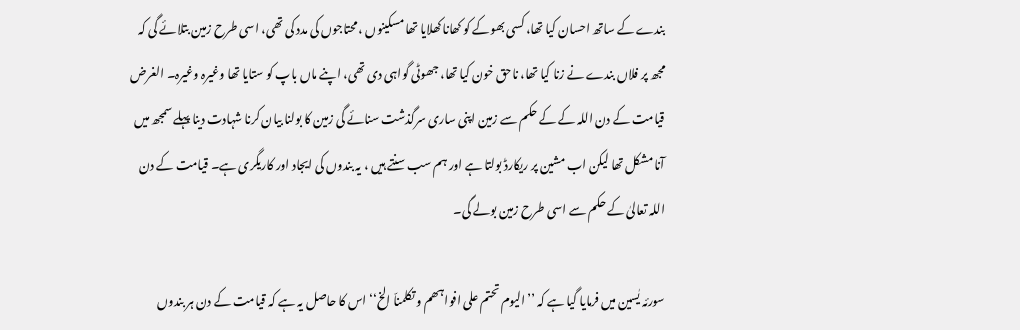بندے کے ساتھ احسان کیا تھا، کسی بھوکے کو کھانا کھلایا تھا مسکینوں ، محتاجوں کی مدد کی تھی، اسی طرح زمین بتلائے گی کہ مجھ پر فلاں بندے نے زنا کیا تھا، ناحق خون کیا تھا، جھوٹی گواہی دی تھی، اپنے ماں باپ کو ستایا تھا وغیرہ وغیرہ۔ الغرض قیامت کے دن اللہ کے کے حکم سے زمین اپنی ساری سرگذشت سنائے گی زمین کا بولنا بیان کرنا شہادت دینا پہلے سمجھ میں آنا مشکل تھا لیکن اب مشین پر ریکارڈ بولتا ہے اور ہم سب سنتے ہیں ، یہ بندوں کی ایجاد اور کاریگری ہے۔ قیامت کے دن اللہ تعالیٰ کے حکم سے اسی طرح زمین بولے گی۔

سورئہ یٰسین میں فرمایا گیا ہے کہ ’’الیوم تحتم علی افواہھم و تکلمناّ الخ‘‘ اس کا حاصل یہ ہے کہ قیامت کے دن ہر بندوں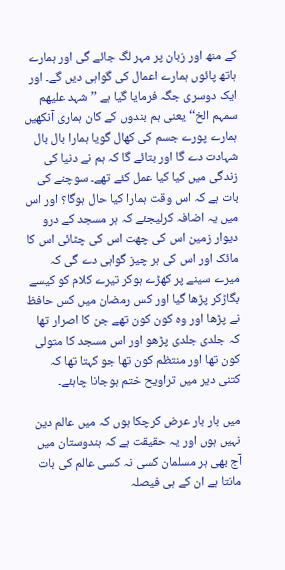کے منھ اور زبان پر مہر لگ جائے گی اور ہمارے ہاتھ پائوں ہمارے اعمال کی گواہی دیں گے۔ اور ایک دوسری جگہ فرمایا گیا ہے ’’شہد علیھم سمہم الخ‘‘ یعنی ہم بندوں کے کان ہماری آنکھیں ہمارے پورے جسم کی کھال گویا ہمارا بال بال شہادت دے گا اور بتائے گا کہ ہم نے دنیا کی زندگی میں کیا کیا عمل کئے تھے۔ سوچنے کی بات ہے کہ اس وقت ہمارا کیا حال ہوگا؟ اور اس میں یہ اضافہ کرلیجئے کہ ہر مسجد کے درو دیوار زمین اس کی چھت اس کی چٹائی اس کا مائک اور اس کی ہر چیز گواہی دے گی کہ میرے سینے پر کھڑے ہوکر تیرے کلام کو کیسے بگاڑکر پڑھا گیا اور کس رمضان میں کس حافظ نے پڑھا اور وہ کون کون تھے جن کا اصرار تھا کہ جلدی جلدی پڑھو اور اس مسجد کا متولی کون تھا اور منتظم کون تھا جو کہتا تھا کہ کتنی دیر میں تراویح ختم ہوجانا چاہئے۔

میں بار بار عرض کرچکا ہوں کہ میں عالم دین نہیں ہوں اور یہ حقیقت ہے کہ ہندوستان میں آج بھی ہر مسلمان کسی نہ کسی عالم کی بات مانتا ہے ان کے ہی فیصلہ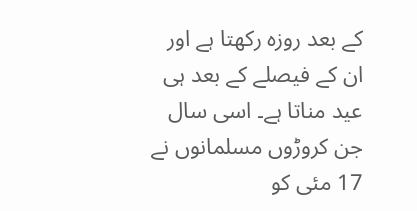کے بعد روزہ رکھتا ہے اور ان کے فیصلے کے بعد ہی عید مناتا ہے۔ اسی سال جن کروڑوں مسلمانوں نے 17 مئی کو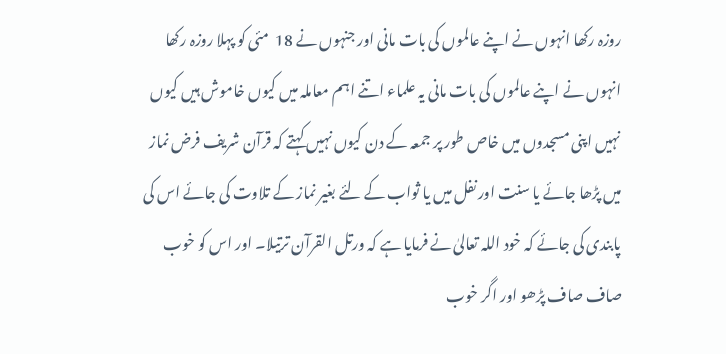روزہ رکھا انہوں نے اپنے عالموں کی بات مانی اور جنہوں نے 18  مئی کو پہلا روزہ رکھا انہوں نے اپنے عالموں کی بات مانی یہ علماء اتنے اہم معاملہ میں کیوں خاموش ہیں کیوں نہیں اپنی مسجدوں میں خاص طور پر جمعہ کے دن کیوں نہیں کہتے کہ قرآن شریف فرض نماز میں پڑھا جائے یا سنت اور نفل میں یا ثواب کے لئے بغیر نماز کے تلاوت کی جائے اس کی پابندی کی جائے کہ خود اللہ تعالیٰ نے فرمایا ہے کہ ورتل القرآن ترتیلا۔ اور اس کو خوب صاف صاف پڑھو اور اگر خوب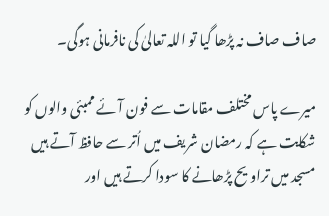صاف صاف نہ پڑھا گیا تو اللہ تعالیٰ کی نافرمانی ہوگی۔

میرے پاس مختلف مقامات سے فون آئے ممبئی والوں کو شکایت ہے کہ رمضان شریف میں اُتر سے حافظ آتے ہیں مسجد میں تراویح پڑھانے کا سودا کرتے ہیں اور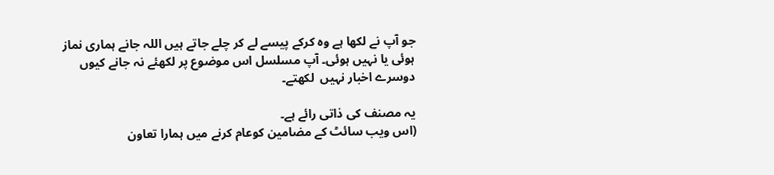جو آپ نے لکھا ہے وہ کرکے پیسے لے کر چلے جاتے ہیں اللہ جانے ہماری نماز ہوئی یا نہیں ہوئی۔ آپ مسلسل اس موضوع پر لکھئے نہ جانے کیوں دوسرے اخبار نہیں  لکھتے۔

یہ مصنف کی ذاتی رائے ہے۔
(اس ویب سائٹ کے مضامین کوعام کرنے میں ہمارا تعاون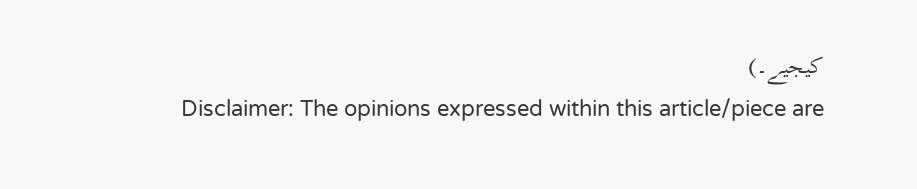کیجیے۔)
Disclaimer: The opinions expressed within this article/piece are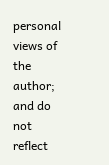personal views of the author; and do not reflect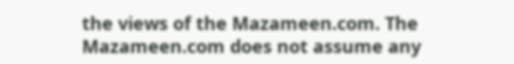the views of the Mazameen.com. The Mazameen.com does not assume any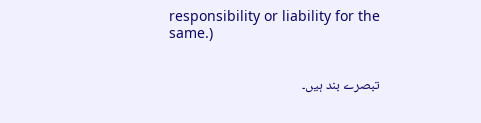responsibility or liability for the same.)


تبصرے بند ہیں۔